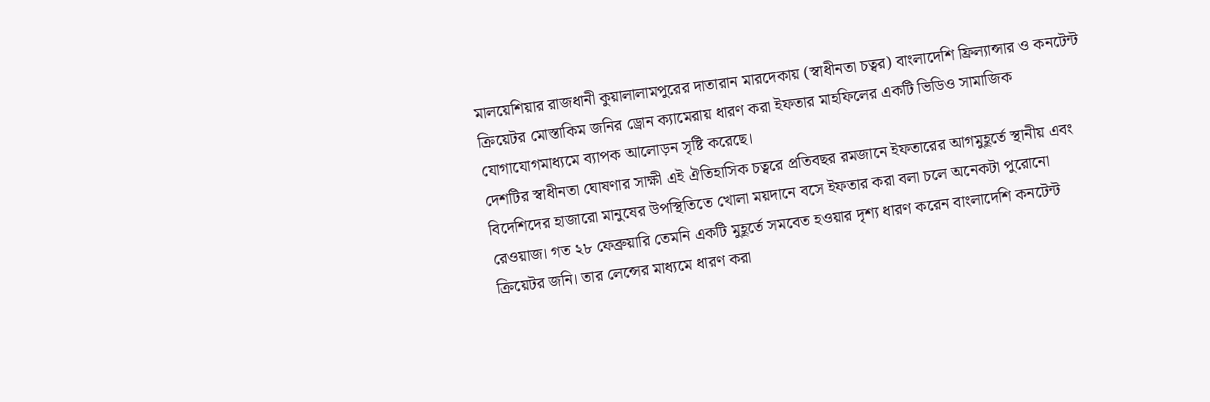মালয়েশিয়ার রাজধানী কুয়ালালামপুরের দাতারান মারদেকায় (স্বাধীনতা চত্বর) বাংলাদেশি ফ্রিল্যান্সার ও কনটেন্ট ক্রিয়েটর মোস্তাকিম জনির ড্রোন ক্যামেরায় ধারণ করা ইফতার মাহফিলের একটি ভিডিও সামাজিক যোগাযোগমাধ্যমে ব্যাপক আলোড়ন সৃষ্টি করেছে।
দেশটির স্বাধীনতা ঘোষণার সাক্ষী এই ঐতিহাসিক চত্বরে প্রতিবছর রমজানে ইফতারের আগমুহূর্তে স্থানীয় এবং বিদেশিদের হাজারো মানুষের উপস্থিতিতে খোলা ময়দানে বসে ইফতার করা বলা চলে অনেকটা পুরোনো রেওয়াজ। গত ২৮ ফেব্রুয়ারি তেমনি একটি মুহূর্তে সমবেত হওয়ার দৃশ্য ধারণ করেন বাংলাদেশি কনটেন্ট ক্রিয়েটর জনি। তার লেন্সের মাধ্যমে ধারণ করা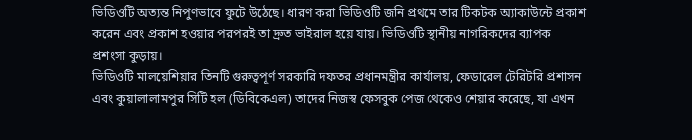ভিডিওটি অত্যন্ত নিপুণভাবে ফুটে উঠেছে। ধারণ করা ভিডিওটি জনি প্রথমে তার টিকটক অ্যাকাউন্টে প্রকাশ করেন এবং প্রকাশ হওয়ার পরপরই তা দ্রুত ভাইরাল হয়ে যায়। ভিডিওটি স্থানীয় নাগরিকদের ব্যাপক প্রশংসা কুড়ায়।
ভিডিওটি মালয়েশিয়ার তিনটি গুরুত্বপূর্ণ সরকারি দফতর প্রধানমন্ত্রীর কার্যালয়, ফেডারেল টেরিটরি প্রশাসন এবং কুয়ালালামপুর সিটি হল (ডিবিকেএল) তাদের নিজস্ব ফেসবুক পেজ থেকেও শেয়ার করেছে, যা এখন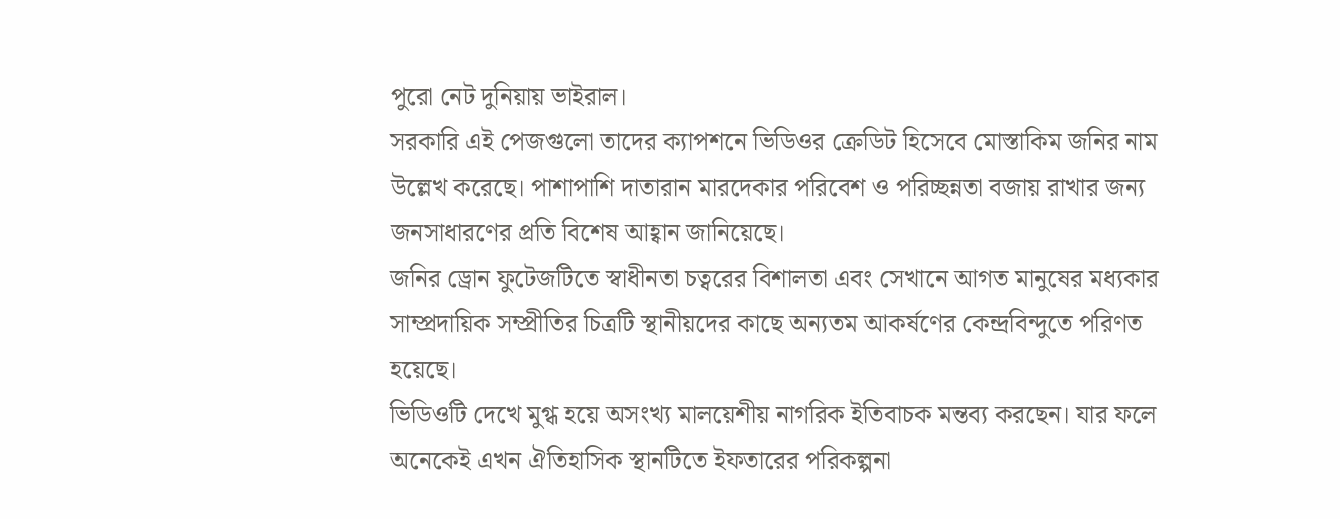পুরো নেট দুনিয়ায় ভাইরাল।
সরকারি এই পেজগুলো তাদের ক্যাপশনে ভিডিওর ক্রেডিট হিসেবে মোস্তাকিম জনির নাম উল্লেখ করেছে। পাশাপাশি দাতারান মারদেকার পরিবেশ ও পরিচ্ছন্নতা বজায় রাখার জন্য জনসাধারণের প্রতি বিশেষ আহ্বান জানিয়েছে।
জনির ড্রোন ফুটেজটিতে স্বাধীনতা চত্বরের বিশালতা এবং সেখানে আগত মানুষের মধ্যকার সাম্প্রদায়িক সম্প্রীতির চিত্রটি স্থানীয়দের কাছে অন্যতম আকর্ষণের কেন্দ্রবিন্দুতে পরিণত হয়েছে।
ভিডিওটি দেখে মুগ্ধ হয়ে অসংখ্য মালয়েশীয় নাগরিক ইতিবাচক মন্তব্য করছেন। যার ফলে অনেকেই এখন ঐতিহাসিক স্থানটিতে ইফতারের পরিকল্পনা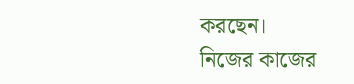করছেন।
নিজের কাজের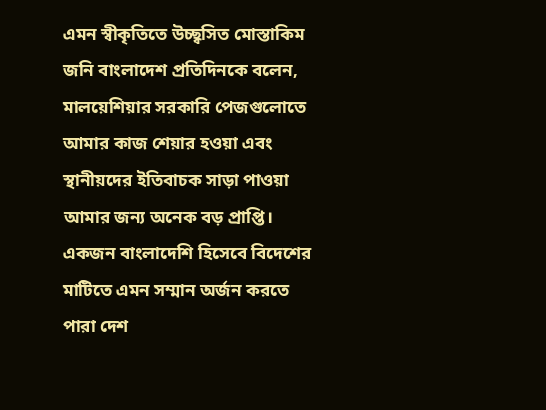এমন স্বীকৃতিতে উচ্ছ্বসিত মোস্তাকিম জনি বাংলাদেশ প্রতিদিনকে বলেন, মালয়েশিয়ার সরকারি পেজগুলোতে আমার কাজ শেয়ার হওয়া এবং স্থানীয়দের ইতিবাচক সাড়া পাওয়া আমার জন্য অনেক বড় প্রাপ্তি। একজন বাংলাদেশি হিসেবে বিদেশের মাটিতে এমন সম্মান অর্জন করতে পারা দেশ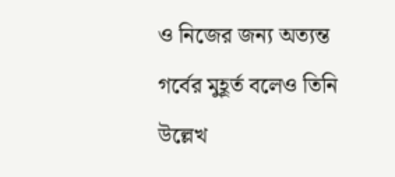ও নিজের জন্য অত্যন্ত গর্বের মুহূর্ত বলেও তিনি উল্লেখ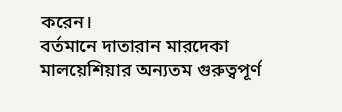করেন।
বর্তমানে দাতারান মারদেকা মালয়েশিয়ার অন্যতম গুরুত্বপূর্ণ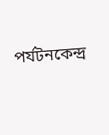পর্যটনকেন্দ্র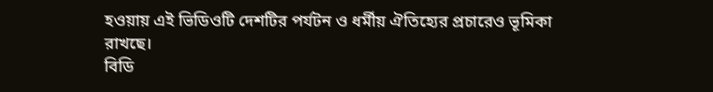হওয়ায় এই ভিডিওটি দেশটির পর্যটন ও ধর্মীয় ঐতিহ্যের প্রচারেও ভূমিকা রাখছে।
বিডি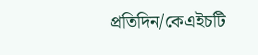প্রতিদিন/কেএইচটি